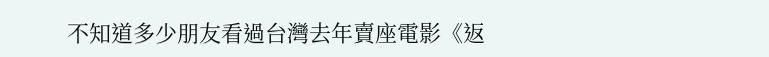不知道多少朋友看過台灣去年賣座電影《返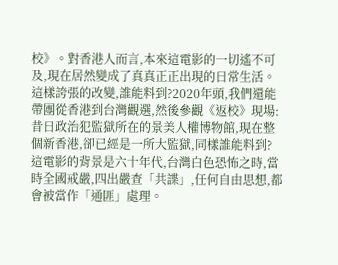校》。對香港人而言,本來這電影的一切遙不可及,現在居然變成了真真正正出現的日常生活。這樣誇張的改變,誰能料到?2020年頭,我們還能帶團從香港到台灣觀選,然後參觀《返校》現場:昔日政治犯監獄所在的景美人權博物館,現在整個新香港,卻已經是一所大監獄,同樣誰能料到?
這電影的背景是六十年代,台灣白色恐怖之時,當時全國戒嚴,四出嚴查「共諜」,任何自由思想,都會被當作「通匪」處理。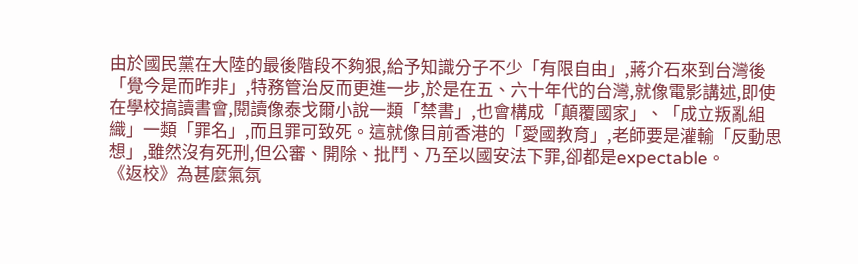由於國民黨在大陸的最後階段不夠狠,給予知識分子不少「有限自由」,蔣介石來到台灣後「覺今是而昨非」,特務管治反而更進一步,於是在五、六十年代的台灣,就像電影講述,即使在學校搞讀書會,閱讀像泰戈爾小說一類「禁書」,也會構成「顛覆國家」、「成立叛亂組織」一類「罪名」,而且罪可致死。這就像目前香港的「愛國教育」,老師要是灌輸「反動思想」,雖然沒有死刑,但公審、開除、批鬥、乃至以國安法下罪,卻都是expectable。
《返校》為甚麼氣氛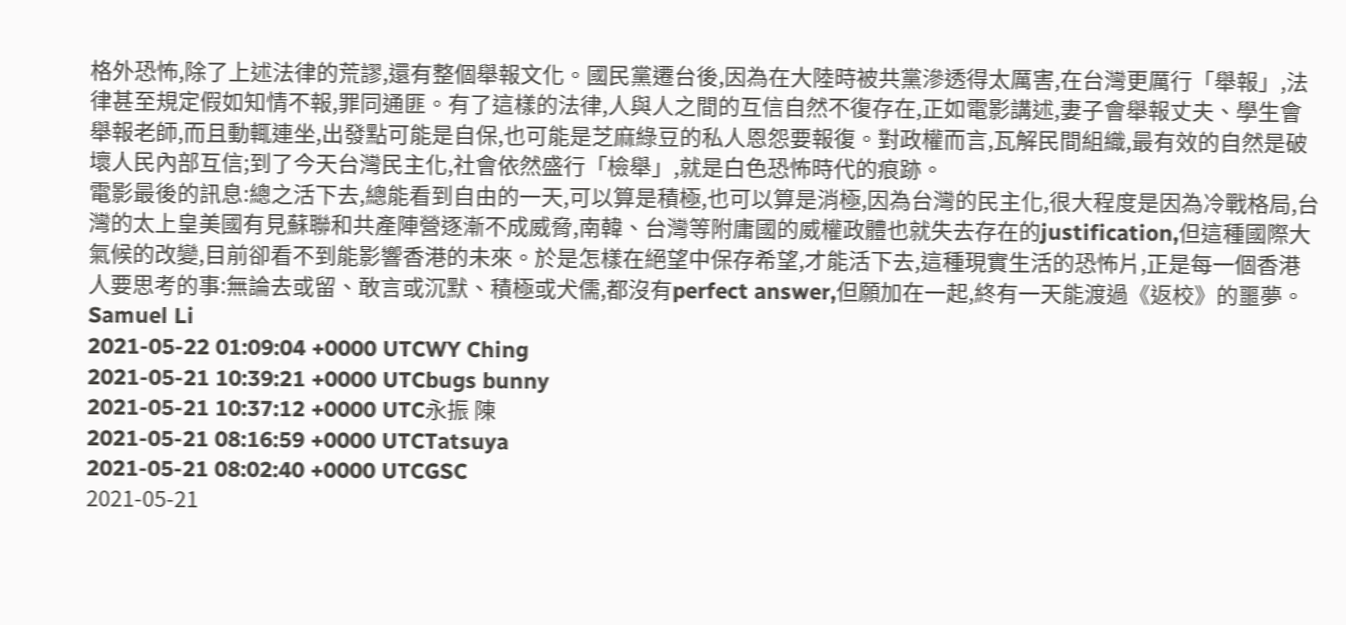格外恐怖,除了上述法律的荒謬,還有整個舉報文化。國民黨遷台後,因為在大陸時被共黨滲透得太厲害,在台灣更厲行「舉報」,法律甚至規定假如知情不報,罪同通匪。有了這樣的法律,人與人之間的互信自然不復存在,正如電影講述,妻子會舉報丈夫、學生會舉報老師,而且動輒連坐,出發點可能是自保,也可能是芝麻綠豆的私人恩怨要報復。對政權而言,瓦解民間組織,最有效的自然是破壞人民內部互信;到了今天台灣民主化,社會依然盛行「檢舉」,就是白色恐怖時代的痕跡。
電影最後的訊息:總之活下去,總能看到自由的一天,可以算是積極,也可以算是消極,因為台灣的民主化,很大程度是因為冷戰格局,台灣的太上皇美國有見蘇聯和共產陣營逐漸不成威脅,南韓、台灣等附庸國的威權政體也就失去存在的justification,但這種國際大氣候的改變,目前卻看不到能影響香港的未來。於是怎樣在絕望中保存希望,才能活下去,這種現實生活的恐怖片,正是每一個香港人要思考的事:無論去或留、敢言或沉默、積極或犬儒,都沒有perfect answer,但願加在一起,終有一天能渡過《返校》的噩夢。
Samuel Li
2021-05-22 01:09:04 +0000 UTCWY Ching
2021-05-21 10:39:21 +0000 UTCbugs bunny
2021-05-21 10:37:12 +0000 UTC永振 陳
2021-05-21 08:16:59 +0000 UTCTatsuya
2021-05-21 08:02:40 +0000 UTCGSC
2021-05-21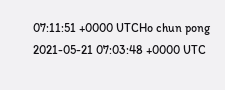07:11:51 +0000 UTCHo chun pong
2021-05-21 07:03:48 +0000 UTC